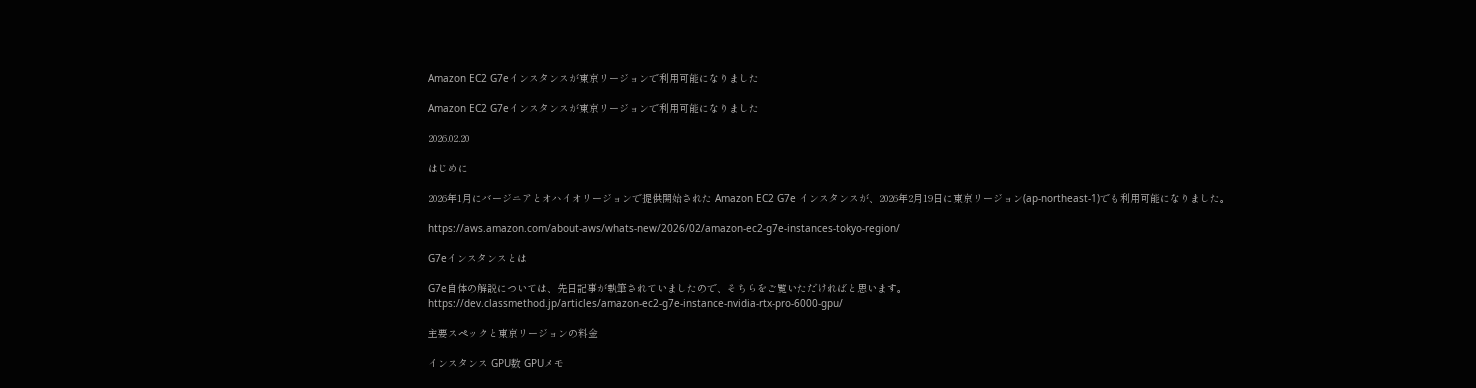Amazon EC2 G7eインスタンスが東京リージョンで利用可能になりました

Amazon EC2 G7eインスタンスが東京リージョンで利用可能になりました

2026.02.20

はじめに

2026年1月にバージニアとオハイオリージョンで提供開始された Amazon EC2 G7e インスタンスが、2026年2月19日に東京リージョン(ap-northeast-1)でも利用可能になりました。

https://aws.amazon.com/about-aws/whats-new/2026/02/amazon-ec2-g7e-instances-tokyo-region/

G7eインスタンスとは

G7e自体の解説については、先日記事が執筆されていましたので、そちらをご覧いただければと思います。
https://dev.classmethod.jp/articles/amazon-ec2-g7e-instance-nvidia-rtx-pro-6000-gpu/

主要スペックと東京リージョンの料金

インスタンス GPU数 GPUメモ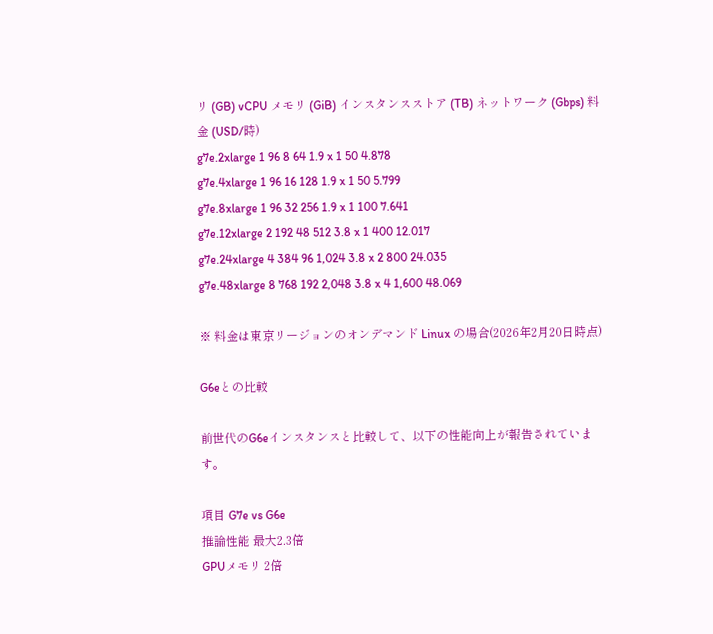リ (GB) vCPU メモリ (GiB) インスタンスストア (TB) ネットワーク (Gbps) 料金 (USD/時)
g7e.2xlarge 1 96 8 64 1.9 x 1 50 4.878
g7e.4xlarge 1 96 16 128 1.9 x 1 50 5.799
g7e.8xlarge 1 96 32 256 1.9 x 1 100 7.641
g7e.12xlarge 2 192 48 512 3.8 x 1 400 12.017
g7e.24xlarge 4 384 96 1,024 3.8 x 2 800 24.035
g7e.48xlarge 8 768 192 2,048 3.8 x 4 1,600 48.069

※ 料金は東京リージョンのオンデマンド Linux の場合(2026年2月20日時点)

G6eとの比較

前世代のG6eインスタンスと比較して、以下の性能向上が報告されています。

項目 G7e vs G6e
推論性能 最大2.3倍
GPUメモリ 2倍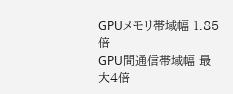GPUメモリ帯域幅 1.85倍
GPU間通信帯域幅 最大4倍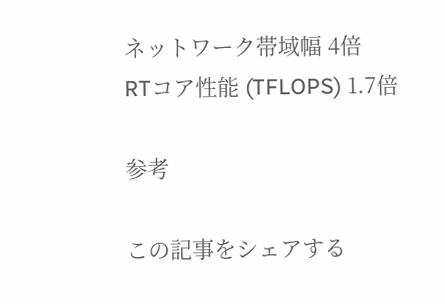ネットワーク帯域幅 4倍
RTコア性能 (TFLOPS) 1.7倍

参考

この記事をシェアする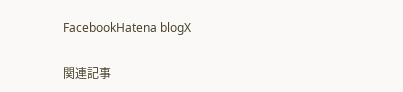FacebookHatena blogX

関連記事